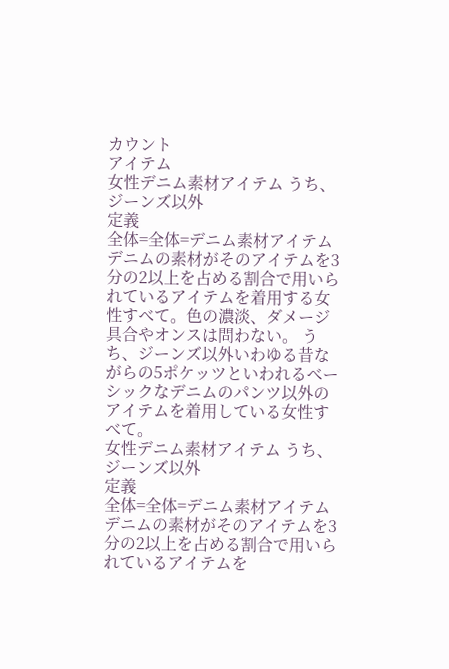カウント
アイテム
女性デニム素材アイテム うち、ジーンズ以外
定義
全体=全体=デニム素材アイテムデニムの素材がそのアイテムを3分の2以上を占める割合で用いられているアイテムを着用する女性すべて。色の濃淡、ダメージ具合やオンスは問わない。 うち、ジーンズ以外いわゆる昔ながらの5ポケッツといわれるべーシックなデニムのパンツ以外のアイテムを着用している女性すべて。
女性デニム素材アイテム うち、ジーンズ以外
定義
全体=全体=デニム素材アイテムデニムの素材がそのアイテムを3分の2以上を占める割合で用いられているアイテムを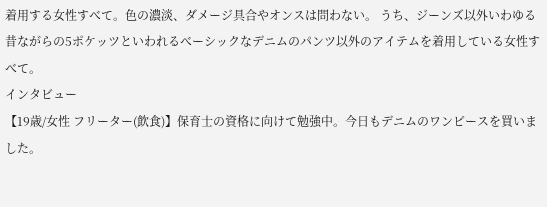着用する女性すべて。色の濃淡、ダメージ具合やオンスは問わない。 うち、ジーンズ以外いわゆる昔ながらの5ポケッツといわれるべーシックなデニムのパンツ以外のアイテムを着用している女性すべて。
インタビュー
【19歳/女性 フリーター(飲食)】保育士の資格に向けて勉強中。今日もデニムのワンピースを買いました。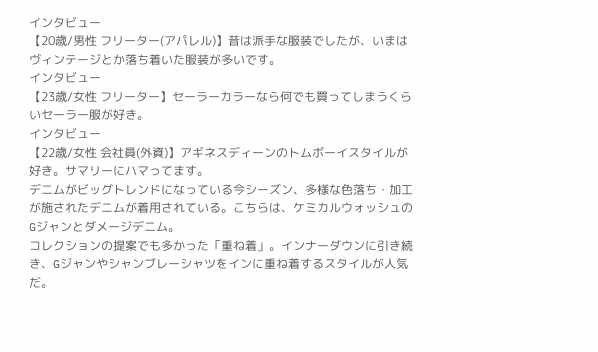インタビュー
【20歳/男性 フリーター(アパレル)】昔は派手な服装でしたが、いまはヴィンテージとか落ち着いた服装が多いです。
インタビュー
【23歳/女性 フリーター】セーラーカラーなら何でも買ってしまうくらいセーラー服が好き。
インタビュー
【22歳/女性 会社員(外資)】アギネスディーンのトムボーイスタイルが好き。サマリーにハマってます。
デニムがビッグトレンドになっている今シーズン、多様な色落ち・加工が施されたデニムが着用されている。こちらは、ケミカルウォッシュのGジャンとダメージデニム。
コレクションの提案でも多かった「重ね着」。インナーダウンに引き続き、Gジャンやシャンブレーシャツをインに重ね着するスタイルが人気だ。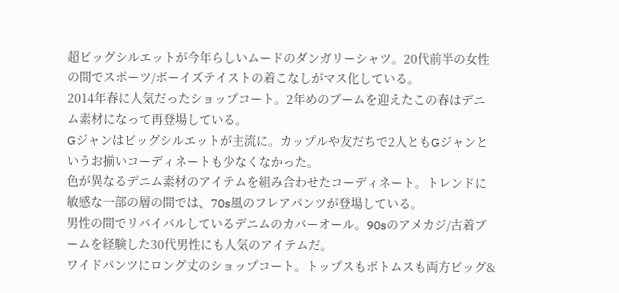超ビッグシルエットが今年らしいムードのダンガリーシャツ。20代前半の女性の間でスポーツ/ボーイズテイストの着こなしがマス化している。
2014年春に人気だったショップコート。2年めのブームを迎えたこの春はデニム素材になって再登場している。
Gジャンはビッグシルエットが主流に。カップルや友だちで2人ともGジャンというお揃いコーディネートも少なくなかった。
色が異なるデニム素材のアイテムを組み合わせたコーディネート。トレンドに敏感な一部の層の間では、70s風のフレアパンツが登場している。
男性の間でリバイバルしているデニムのカバーオール。90sのアメカジ/古着ブームを経験した30代男性にも人気のアイテムだ。
ワイドパンツにロング丈のショップコート。トップスもボトムスも両方ビッグ&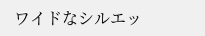ワイドなシルエッ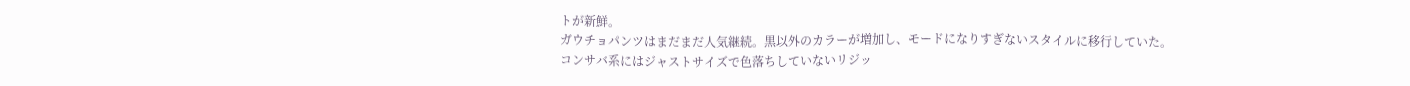トが新鮮。
ガウチョパンツはまだまだ人気継続。黒以外のカラーが増加し、モードになりすぎないスタイルに移行していた。
コンサバ系にはジャストサイズで色落ちしていないリジッ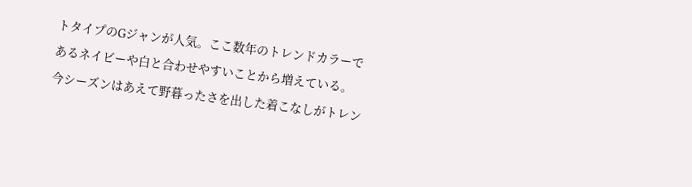トタイプのGジャンが人気。ここ数年のトレンドカラーであるネイビーや白と合わせやすいことから増えている。
今シーズンはあえて野暮ったさを出した着こなしがトレン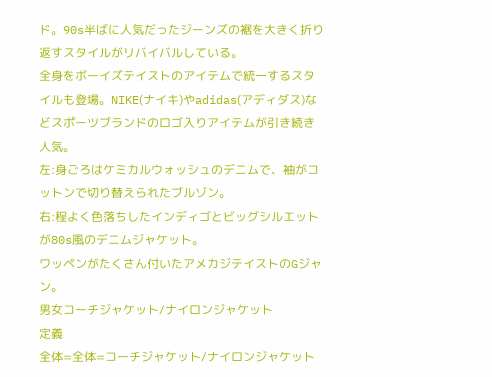ド。90s半ばに人気だったジーンズの裾を大きく折り返すスタイルがリバイバルしている。
全身をボーイズテイストのアイテムで統一するスタイルも登場。NIKE(ナイキ)やadidas(アディダス)などスポーツブランドのロゴ入りアイテムが引き続き人気。
左:身ごろはケミカルウォッシュのデニムで、袖がコットンで切り替えられたブルゾン。
右:程よく色落ちしたインディゴとビッグシルエットが80s風のデニムジャケット。
ワッペンがたくさん付いたアメカジテイストのGジャン。
男女コーチジャケット/ナイロンジャケット
定義
全体=全体=コーチジャケット/ナイロンジャケット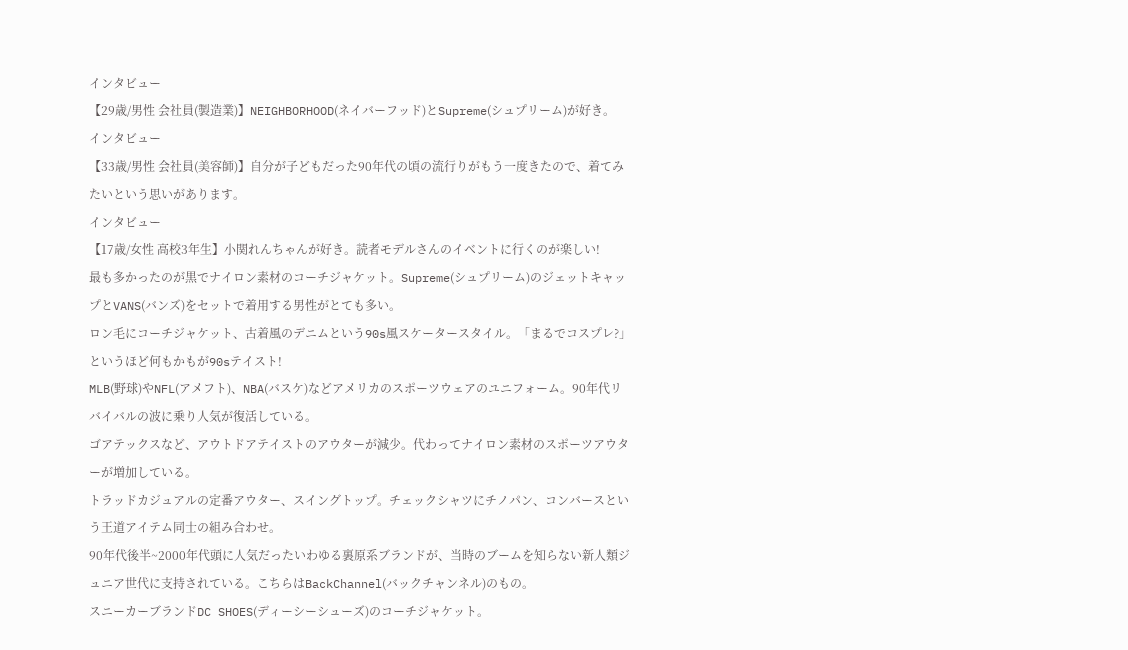インタビュー
【29歳/男性 会社員(製造業)】NEIGHBORHOOD(ネイバーフッド)とSupreme(シュプリーム)が好き。
インタビュー
【33歳/男性 会社員(美容師)】自分が子どもだった90年代の頃の流行りがもう一度きたので、着てみたいという思いがあります。
インタビュー
【17歳/女性 高校3年生】小関れんちゃんが好き。読者モデルさんのイベントに行くのが楽しい!
最も多かったのが黒でナイロン素材のコーチジャケット。Supreme(シュプリーム)のジェットキャップとVANS(バンズ)をセットで着用する男性がとても多い。
ロン毛にコーチジャケット、古着風のデニムという90s風スケータースタイル。「まるでコスプレ?」というほど何もかもが90sテイスト!
MLB(野球)やNFL(アメフト)、NBA(バスケ)などアメリカのスポーツウェアのユニフォーム。90年代リバイバルの波に乗り人気が復活している。
ゴアテックスなど、アウトドアテイストのアウターが減少。代わってナイロン素材のスポーツアウターが増加している。
トラッドカジュアルの定番アウター、スイングトップ。チェックシャツにチノパン、コンバースという王道アイテム同士の組み合わせ。
90年代後半~2000年代頭に人気だったいわゆる裏原系ブランドが、当時のブームを知らない新人類ジュニア世代に支持されている。こちらはBackChannel(バックチャンネル)のもの。
スニーカーブランドDC SHOES(ディーシーシューズ)のコーチジャケット。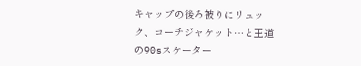キャップの後ろ被りにリュック、コーチジャケット…と王道の90sスケーター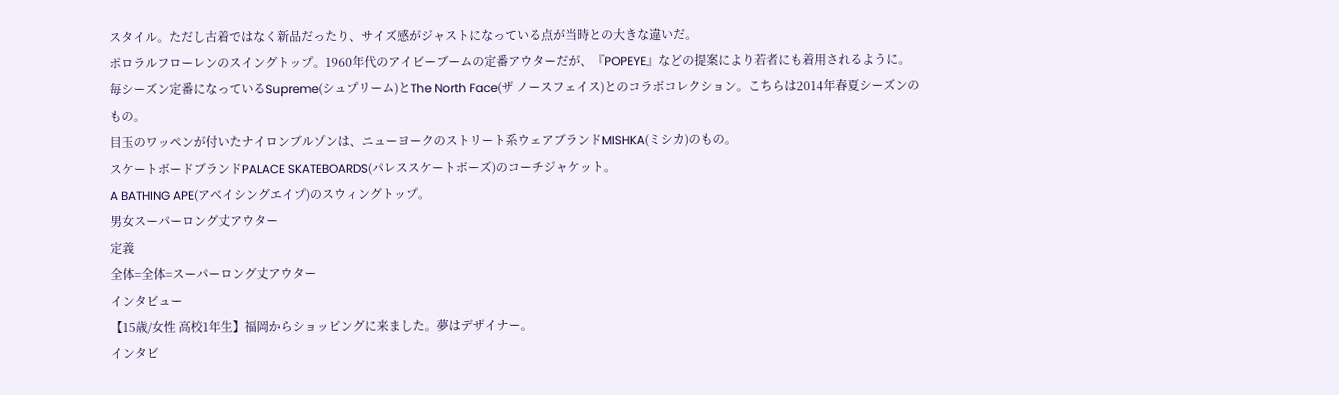スタイル。ただし古着ではなく新品だったり、サイズ感がジャストになっている点が当時との大きな違いだ。
ポロラルフローレンのスイングトップ。1960年代のアイビーブームの定番アウターだが、『POPEYE』などの提案により若者にも着用されるように。
毎シーズン定番になっているSupreme(シュプリーム)とThe North Face(ザ ノースフェイス)とのコラボコレクション。こちらは2014年春夏シーズンのもの。
目玉のワッペンが付いたナイロンブルゾンは、ニューヨークのストリート系ウェアブランドMISHKA(ミシカ)のもの。
スケートボードブランドPALACE SKATEBOARDS(パレススケートボーズ)のコーチジャケット。
A BATHING APE(アベイシングエイプ)のスウィングトップ。
男女スーパーロング丈アウター
定義
全体=全体=スーパーロング丈アウター
インタビュー
【15歳/女性 高校1年生】福岡からショッピングに来ました。夢はデザイナー。
インタビ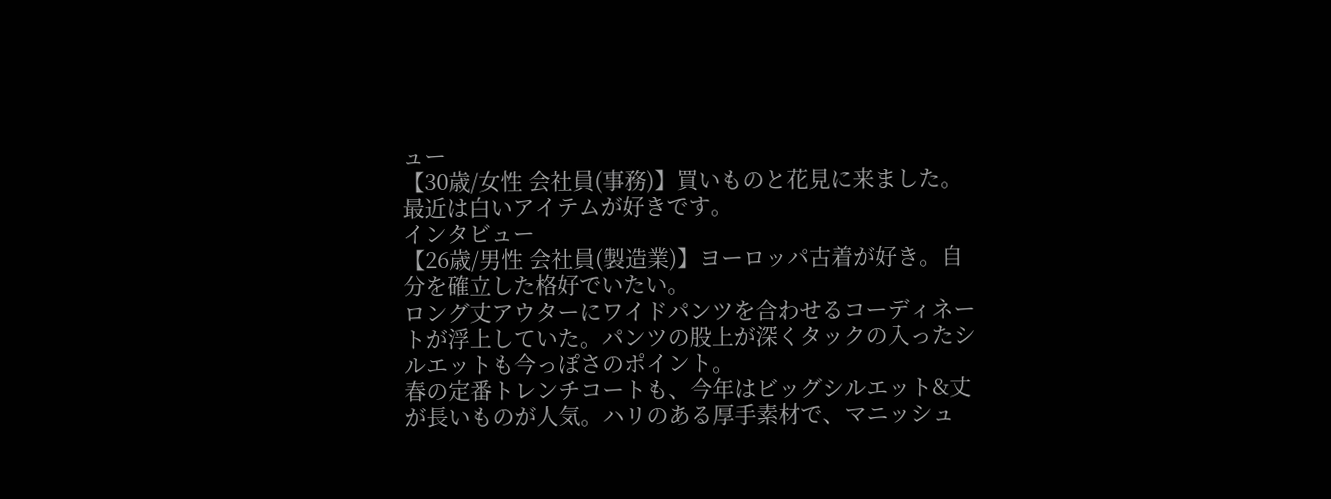ュー
【30歳/女性 会社員(事務)】買いものと花見に来ました。最近は白いアイテムが好きです。
インタビュー
【26歳/男性 会社員(製造業)】ヨーロッパ古着が好き。自分を確立した格好でいたい。
ロング丈アウターにワイドパンツを合わせるコーディネートが浮上していた。パンツの股上が深くタックの入ったシルエットも今っぽさのポイント。
春の定番トレンチコートも、今年はビッグシルエット&丈が長いものが人気。ハリのある厚手素材で、マニッシュ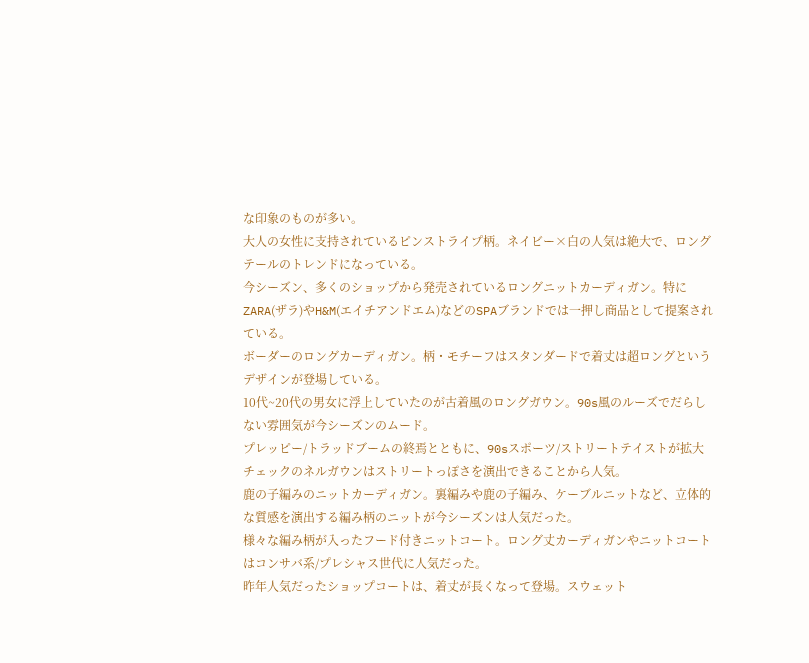な印象のものが多い。
大人の女性に支持されているピンストライプ柄。ネイビー×白の人気は絶大で、ロングテールのトレンドになっている。
今シーズン、多くのショップから発売されているロングニットカーディガン。特にZARA(ザラ)やH&M(エイチアンドエム)などのSPAブランドでは一押し商品として提案されている。
ボーダーのロングカーディガン。柄・モチーフはスタンダードで着丈は超ロングというデザインが登場している。
10代~20代の男女に浮上していたのが古着風のロングガウン。90s風のルーズでだらしない雰囲気が今シーズンのムード。
プレッピー/トラッドブームの終焉とともに、90sスポーツ/ストリートテイストが拡大チェックのネルガウンはストリートっぽさを演出できることから人気。
鹿の子編みのニットカーディガン。裏編みや鹿の子編み、ケーブルニットなど、立体的な質感を演出する編み柄のニットが今シーズンは人気だった。
様々な編み柄が入ったフード付きニットコート。ロング丈カーディガンやニットコートはコンサバ系/プレシャス世代に人気だった。
昨年人気だったショップコートは、着丈が長くなって登場。スウェット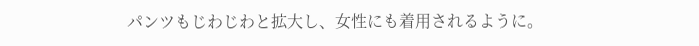パンツもじわじわと拡大し、女性にも着用されるように。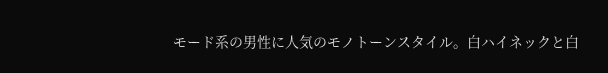モード系の男性に人気のモノトーンスタイル。白ハイネックと白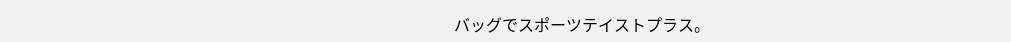バッグでスポーツテイストプラス。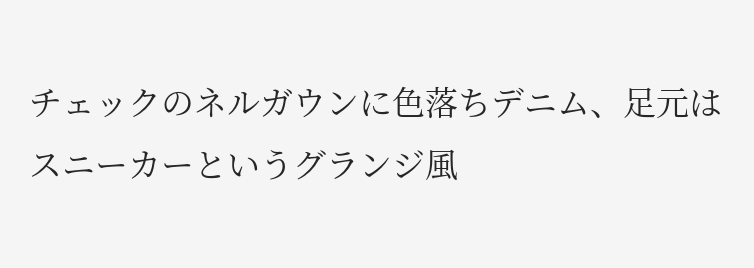チェックのネルガウンに色落ちデニム、足元はスニーカーというグランジ風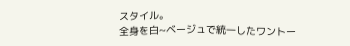スタイル。
全身を白~ベージュで統一したワントー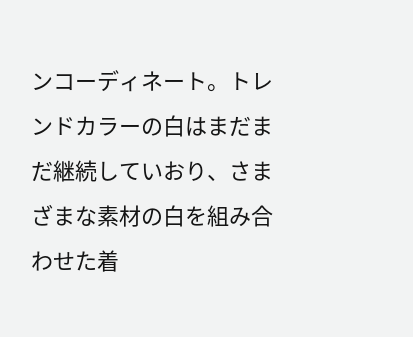ンコーディネート。トレンドカラーの白はまだまだ継続していおり、さまざまな素材の白を組み合わせた着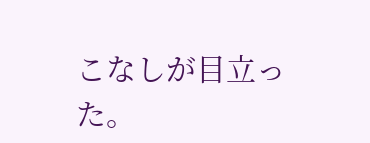こなしが目立った。